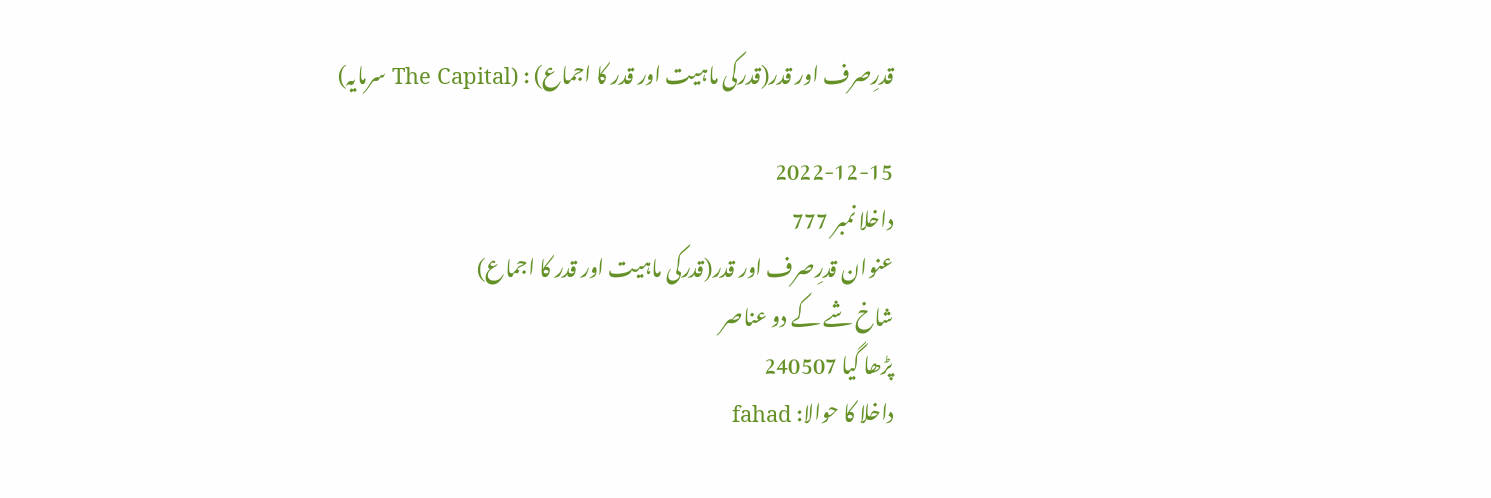قدرِصرف اور قدر(قدرکی ماہیت اور قدر کا اجماع) : (The Capital سرمایہ)

2022-12-15
داخلا نمبر 777
عنوان قدرِصرف اور قدر(قدرکی ماہیت اور قدر کا اجماع)
شاخ شے کے دو عناصر
پڑھا گیا 240507
داخلا کا حوالا: fahad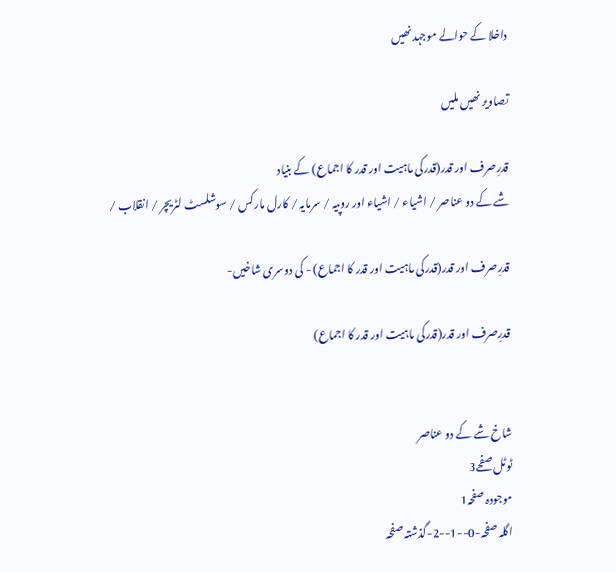داخلا کے حوالے موجہد نھیں

تصاویر نھیں ملیں

قدرِصرف اور قدر(قدرکی ماہیت اور قدر کا اجماع) کے بنیاد
شے کے دو عناصر / اشیاء / اشیاء اور روپیہ / سرمایہ / کارل مارکس / سوشلسٹ لٹریچر / انقلاب /

قدرِصرف اور قدر(قدرکی ماہیت اور قدر کا اجماع) - کی دوسری شاخیں-

قدرِصرف اور قدر(قدرکی ماہیت اور قدر کا اجماع)


شاخ شے کے دو عناصر
ٹوٹل صفحے3
موجودہ صفحہ1
اگلہ صفحہ-0--1--2-گذشتہ صفحہ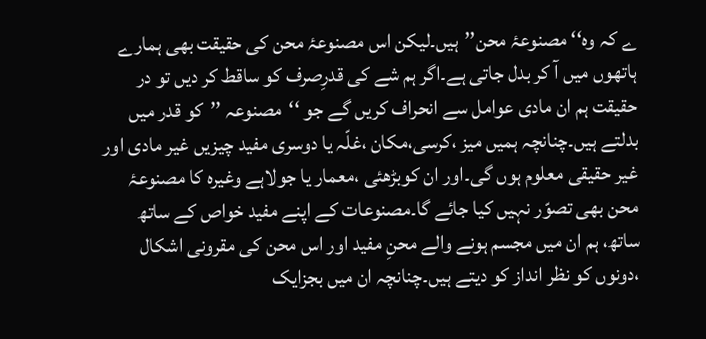ے کہ وہ‘‘ مصنوعۂ محن’’ہیں۔لیکن اس مصنوعۂ محن کی حقیقت بھی ہمارے ہاتھوں میں آ کر بدل جاتی ہے۔اگر ہم شے کی قدرِصرف کو ساقط کر دیں تو در حقیقت ہم ان مادی عوامل سے انحراف کریں گے جو ‘‘مصنوعہ ’’کو قدر میں بدلتے ہیں۔چنانچہ ہمیں میز ،کرسی،مکان ،غلّہ یا دوسری مفید چیزیں غیر مادی اور غیر حقیقی معلوم ہوں گی۔اور ان کوبڑھئی ،معمار یا جولاہے وغیرہ کا مصنوعۂ محن بھی تصوّر نہیں کیا جائے گا۔مصنوعات کے اپنے مفید خواص کے ساتھ ساتھ، ہم ان میں مجسم ہونے والے محنِ مفید اور اس محن کی مقرونی اشکال ،دونوں کو نظر انداز کو دیتے ہیں۔چنانچہ ان میں بجزایک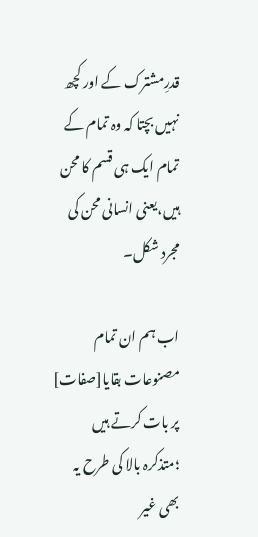قدرِمشترک کے اور کچھ نہیں بچتا کہ وہ تمام کے تمام ایک ہی قسم کا محن ہیں،یعنی انسانی محن کی مجرد شکل۔

اب ہم ان تمام مصنوعات بقایا[صفات] پر بات کرتے ہیں ؛متذکرہ بالا کی طرح یہ بھی غیر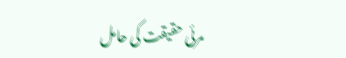مرئی حقیقت کی حامل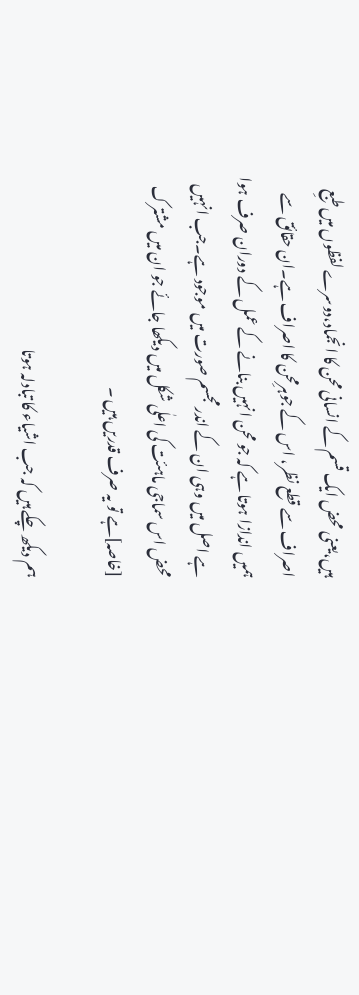ہیں،یعنی محض ایک قسم کے انسانی محن کا انجماد،دوسرے لفظوں میں طبعِ اصراف سے قطع نظر، اس کے جوہرِمحن کا اصراف ہے۔ان حقائق سے ہمیں اندازا ہوتا ہے کہ جو محن انہیں بنانے کے عمل کے دوران صرف ہوا ہے اصل میں وہی ان کے اندر مجسم صورت میں موجود ہے۔جب انہیں محض اس سماجی ماہئت کی اعلٰی شکل میں دیکھا جائے جو ان میں مشترک [خاصہ]ہے تو یہ صرف قدریں ہیں ۔

ہم دیکھ چکے ہیں کہ جب اشیاء کا تبادلہ ہوتا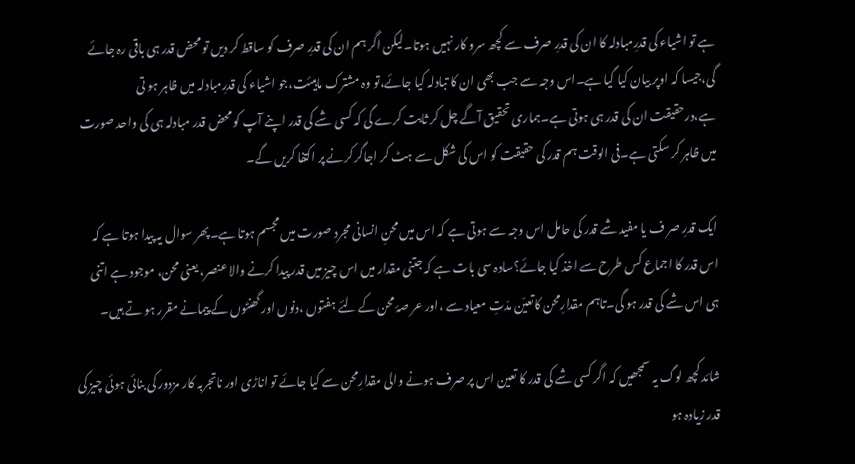ہے تو اشیاء کی قدرِمبادلہ کا ان کی قدرِ صرف سے کچھ سرو کار نہیں ہوتا۔لیکن اگر ہم ان کی قدرِ صرف کو ساقط کر دیں تو محض قدر ہی باقی رہ جائے گی،جیسا کہ اوپر بیان کیا گیا ہے۔اس وجہ سے جب بھی ان کا تبادلہ کیا جائے،تو وہ مشترک ماہیئت،جو اشیاء کی قدرِمبادلہ میں ظاہر ہو تی ہے،درحقیقت ان کی قدر ہی ہوتی ہے۔ہماری تحقیق آگے چل کر ثابت کرے گی کہ کسی شے کی قدر اپنے آپ کو محض قدر مبادلہ ہی کی واحد صورت میں ظاہر کر سکتی ہے۔فی الوقت ہم قدر کی حقیقت کو اس کی شکل سے ہٹ کر اجاگر کرنے پر اکتفا کریں گے۔

ایک قدرِ صر ف یا مفید شے قدر کی حامل اس وجہ سے ہوتی ہے کہ اس میں محنِ انسانی مجرد صورت میں مجسم ہوتا ہے۔پھر سوال یہ پیدا ہوتا ہے کہ اس قدر کا اجماع کس طرح سے اخذ کیا جائے؟سادہ سی بات ہے کہ جتنی مقدار میں اس چیز میں قدر پیدا کرنے والا عنصر، یعنی محن، موجود ہے اتنی ہی اس شے کی قدر ہو گی۔تاہم مقدارِمحن کاتعیّن مدّتِ معیاد سے ،اور عر صۂ محن کے لئے ہفتوں ،دنوں اور گھنٹوں کے پیمانے مقرر ہو تے ہیں۔

شائد کچھ لوگ یہ سمجھیں کہ اگر کسی شے کی قدر کا تعین اس پر صرف ہونے والی مقدارِمحن سے کیا جائے تو اناڑی اور ناتجربہ کار مزدور کی بنائی ہوئی چیز کی قدر زیادہ ہو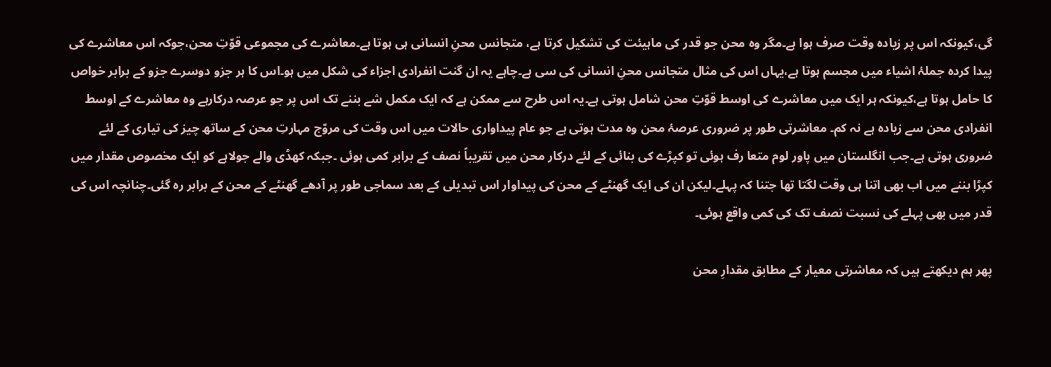گی،کیونکہ اس پر زیادہ وقت صرف ہوا ہے۔مگر وہ محن جو قدر کی ماہیئت کی تشکیل کرتا ہے، متجانس محنِ انسانی ہی ہوتا ہے۔معاشرے کی مجموعی قوّتِ محن،جوکہ اس معاشرے کی پیدا کردہ جملۂ اشیاء میں مجسم ہوتا ہے،یہاں اس کی مثال متجانس محنِ انسانی کی سی ہے۔چاہے یہ ان گنت انفرادی اجزاء کی شکل میں ہو۔اس کا ہر جزو دوسرے جزو کے برابر خواص کا حامل ہوتا ہے،کیونکہ ہر ایک میں معاشرے کی اوسط قوّتِ محن شامل ہوتی ہے۔یہ اس طرح سے ممکن ہے کہ ایک مکمل شے بننے تک اس پر جو عرصہ درکارہے وہ معاشرے کے اوسط انفرادی محن سے زیادہ ہے نہ کم۔ معاشرتی طور پر ضروری عرصۂ محن وہ مدت ہوتی ہے جو عام پیداواری حالات میں اس وقت کی مروّج مہارتِ محن کے ساتھ چیز کی تیاری کے لئے ضروری ہوتی ہے۔جب انگلستان میں پاور لوم متعا رف ہوئی تو کپڑے کی بنائی کے لئے درکار محن میں تقریباً نصف کے برابر کمی ہوئی ۔جبکہ کھڈی والے جولاہے کو ایک مخصوص مقدار میں کپڑا بننے میں اب بھی اتنا ہی وقت لگتا تھا جتنا کہ پہلے۔لیکن ان کی ایک گھنٹے کے محن کی پیداوار اس تبدیلی کے بعد سماجی طور پر آدھے گھنٹے کے محن کے برابر رہ گئی۔چنانچہ اس کی قدر میں بھی پہلے کی نسبت نصف تک کی کمی واقع ہوئی۔

پھر ہم دیکھتے ہیں کہ معاشرتی معیار کے مطابق مقدارِ محن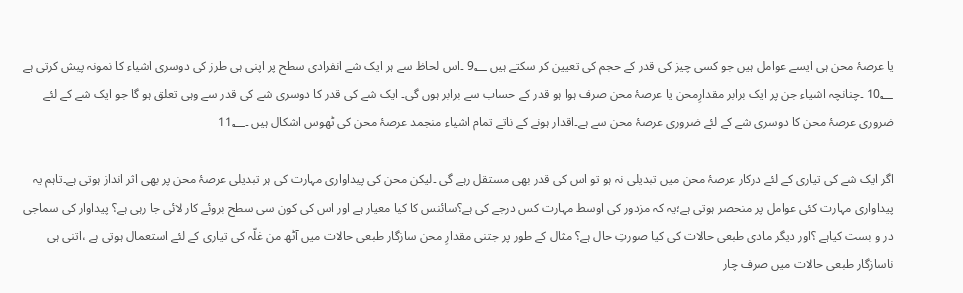یا عرصۂ محن ہی ایسے عوامل ہیں جو کسی چیز کی قدر کے حجم کی تعیین کر سکتے ہیں 9؂ ۔اس لحاظ سے ہر ایک شے انفرادی سطح پر اپنی ہی طرز کی دوسری اشیاء کا نمونہ پیش کرتی ہے 10؂ ۔چنانچہ اشیاء جن پر ایک برابر مقدارِمحن یا عرصۂ محن صرف ہوا ہو قدر کے حساب سے برابر ہوں گی۔ ایک شے کی قدر کا دوسری شے کی قدر سے وہی تعلق ہو گا جو ایک شے کے لئے ضروری عرصۂ محن کا دوسری شے کے لئے ضروری عرصۂ محن سے ہے۔اقدار ہونے کے ناتے تمام اشیاء منجمد عرصۂ محن کی ٹھوس اشکال ہیں ۔11؂

اگر ایک شے کی تیاری کے لئے درکار عرصۂ محن میں تبدیلی نہ ہو تو اس کی قدر بھی مستقل رہے گی ۔لیکن محن کی پیداواری مہارت کی ہر تبدیلی عرصۂ محن پر بھی اثر انداز ہوتی ہے۔تاہم یہ پیداواری مہارت کئی عوامل پر منحصر ہوتی ہے؛یہ کہ مزدور کی اوسط مہارت کس درجے کی ہے؟سائنس کا کیا معیار ہے اور اس کی کون سی سطح بروئے کار لائی جا رہی ہے؟ پیداوار کی سماجی در و بست کیاہے ؟اور دیگر مادی طبعی حالات کی کیا صورتِ حال ہے؟ مثال کے طور پر جتنی مقدارِ محن سازگار طبعی حالات میں آٹھ من غلّہ کی تیاری کے لئے استعمال ہوتی ہے ،اتنی ہی ناسازگار طبعی حالات میں صرف چار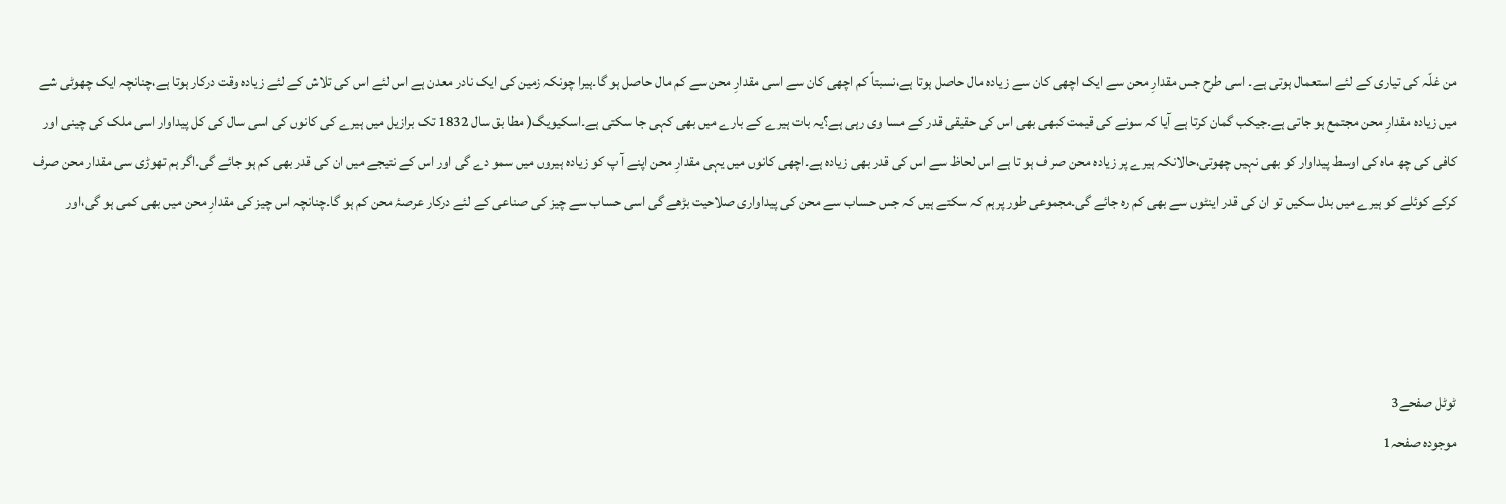من غلّہ کی تیاری کے لئے استعمال ہوتی ہے۔ اسی طرح جس مقدارِ محن سے ایک اچھی کان سے زیادہ مال حاصل ہوتا ہے،نسبتاً کم اچھی کان سے اسی مقدارِ محن سے کم مال حاصل ہو گا۔ہیرا چونکہ زمین کی ایک نادر معدن ہے اس لئے اس کی تلاش کے لئے زیادہ وقت درکار ہوتا ہے،چنانچہ ایک چھوٹی شے میں زیادہ مقدارِ محن مجتمع ہو جاتی ہے۔جیکب گمان کرتا ہے آیا کہ سونے کی قیمت کبھی بھی اس کی حقیقی قدر کے مسا وی رہی ہے؟یہ بات ہیرے کے بارے میں بھی کہی جا سکتی ہے۔اسکیویگ( مطا بق سال 1832 تک برازیل میں ہیرے کی کانوں کی اسی سال کی کل پیداوار اسی ملک کی چینی اور کافی کی چھ ماہ کی اوسط پیداوار کو بھی نہیں چھوتی،حالانکہ ہیرے پر زیادہ محن صر ف ہو تا ہے اس لحاظ سے اس کی قدر بھی زیادہ ہے۔اچھی کانوں میں یہی مقدارِ محن اپنے آ پ کو زیادہ ہیروں میں سمو دے گی اور اس کے نتیجے میں ان کی قدر بھی کم ہو جائے گی۔اگر ہم تھوڑی سی مقدار محن صرف کرکے کوئلے کو ہیرے میں بدل سکیں تو ان کی قدر اینٹوں سے بھی کم رہ جائے گی۔مجموعی طور پرہم کہ سکتے ہیں کہ جس حساب سے محن کی پیداواری صلاحیت بڑھے گی اسی حساب سے چیز کی صناعی کے لئے درکار عرصۂ محن کم ہو گا۔چنانچہ اس چیز کی مقدارِ محن میں بھی کمی ہو گی،اور




ٹوٹل صفحے3
موجودہ صفحہ1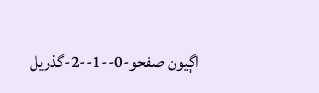اڳيون صفحو-0--1--2-گذريل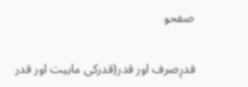صفحو

قدرِصرف اور قدر(قدرکی ماہیت اور قدر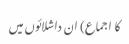کا اجماع) ان داشلائوں میں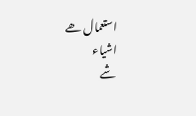استعمال ھے
اشیاء
شے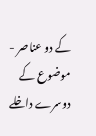کے دو عناصر - موضوع کے دوسرے داخلے